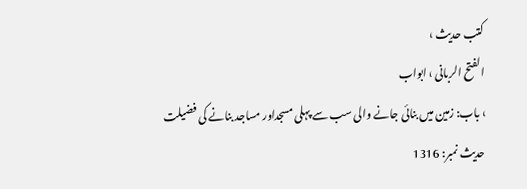کتب حدیث ›
الفتح الربانی › ابواب
› باب: زمین میں بنائی جانے والی سب سے پہلی مسجداور مساجد بنانے کی فضیلت
حدیث نمبر: 1316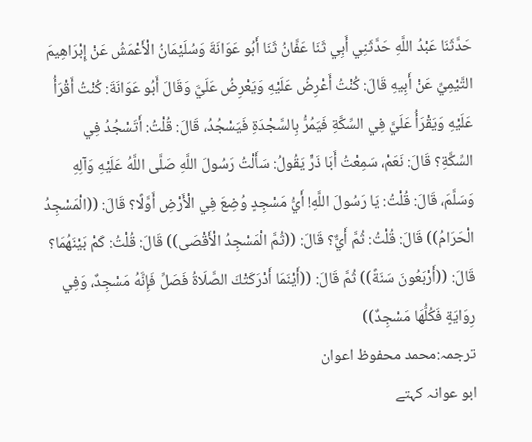حَدَّثَنَا عَبْدُ اللَّهِ حَدَّثَنِي أَبِي ثَنَا عَفَّانُ ثَنَا أَبُو عَوَانَةَ وَسُلَيْمَانُ الْأَعْمَشُ عَنْ إِبْرَاهِيمَ التَّيْمِيِّ عَنْ أَبِيهِ قَالَ: كُنْتُ أَعْرِضُ عَلَيْهِ وَيَعْرِضُ عَلَيَّ وَقَالَ أَبُو عَوَانَةَ: كُنْتُ أَقْرَأُ عَلَيْهِ وَيَقْرَأُ عَلَيَّ فِي السِّكَّةِ فَيَمُرُّ بِالسَّجْدَةِ فَيَسْجُدُ، قَالَ: قُلْتُ: أَتَسْجُدُ فِي السِّكَّةِ؟ قَالَ: نَعَمْ، سَمِعْتُ أَبَا ذَرٍّ يَقُولُ: سَأَلْتُ رَسُولَ اللَّهِ صَلَّى اللَّهُ عَلَيْهِ وَآلِهِ وَسَلَّمَ، قَالَ: قُلْتُ: يَا رَسُولَ اللَّهِ! أَيُّ مَسْجِدٍ وُضِعَ فِي الْأَرْضِ أَوَّلًا؟ قَالَ: ((الْمَسْجِدُ الْحَرَامُ)) قَالَ: قُلْتُ: ثُمَّ أَيٌّ؟ قَالَ: ((ثُمَّ الْمَسْجِدُ الْأَقْصَى)) قَالَ: قُلْتُ: كَمْ بَيْنَهُمَا؟ قَالَ: ((أَرْبَعُونَ سَنَةً)) ثُمَّ قَالَ: ((أَيْنَمَا أَدْرَكَتْكَ الصَّلَاةُ فَصَلِّ فَإِنَّهُ مَسْجِدٌ، وَفِي رِوَايَةٍ فَكُلُّهَا مَسْجِدٌ))
ترجمہ:محمد محفوظ اعوان
ابو عوانہ کہتے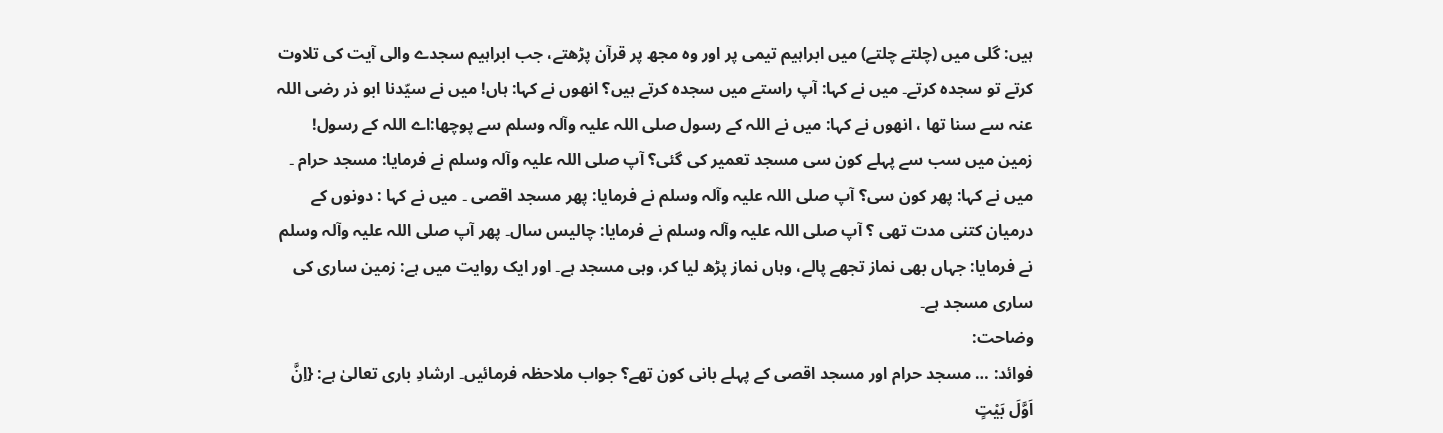ہیں: گلی میں (چلتے چلتے) میں ابراہیم تیمی پر اور وہ مجھ پر قرآن پڑھتے، جب ابراہیم سجدے والی آیت کی تلاوت کرتے تو سجدہ کرتے۔ میں نے کہا: آپ راستے میں سجدہ کرتے ہیں؟ انھوں نے کہا: ہاں! میں نے سیّدنا ابو ذر رضی اللہ عنہ سے سنا تھا ، انھوں نے کہا: میں نے اللہ کے رسول صلی اللہ علیہ وآلہ وسلم سے پوچھا:اے اللہ کے رسول! زمین میں سب سے پہلے کون سی مسجد تعمیر کی گئی؟ آپ صلی اللہ علیہ وآلہ وسلم نے فرمایا: مسجد حرام ۔ میں نے کہا: پھر کون سی؟ آپ صلی اللہ علیہ وآلہ وسلم نے فرمایا: پھر مسجد اقصی ۔ میں نے کہا : دونوں کے درمیان کتنی مدت تھی ؟ آپ صلی اللہ علیہ وآلہ وسلم نے فرمایا: چالیس سال۔ پھر آپ صلی اللہ علیہ وآلہ وسلم نے فرمایا: جہاں بھی نماز تجھے پالے، وہاں نماز پڑھ لیا کر، وہی مسجد ہے۔ اور ایک روایت میں ہے: زمین ساری کی ساری مسجد ہے۔
وضاحت:
فوائد: … مسجد حرام اور مسجد اقصی کے پہلے بانی کون تھے؟ جواب ملاحظہ فرمائیں۔ ارشادِ باری تعالیٰ ہے: {اِنَّ اَوَّلَ بَیْتٍ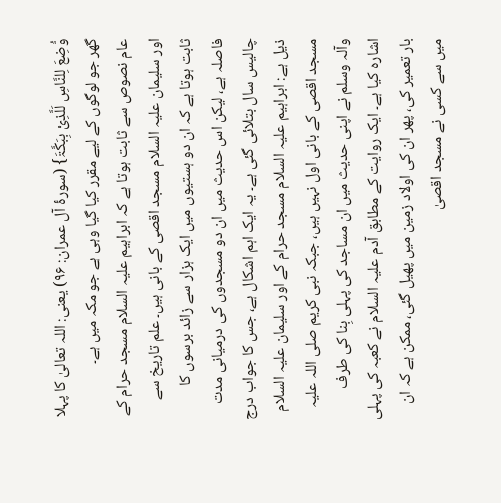وُّضِعَ لِلنَّاسِ لَلَّذِیْ بِبَکَّۃَ} (سورۂ آل عمران: ۹۶) یعنی: اللہ تعالیٰ کا پہلا گھر جو لوگوں کے لیے مقرر کیا گیا وہی ہے جو مکہ میں ہے۔
عام نصوص سے ثابت ہوتا ہے کہ ابراہیم علیہ السلام مسجد حرام کے اور سلیمان علیہ السلام مسجد اقصی کے بانی ہیں۔ علم تاریخ سے ثابت ہوتا ہے کہ ان دو ہستیوں میں ایک ہزار سے زائد برسوں کا فاصلہ ہے، لیکن اس حدیث میں ان دو مسجدوں کی درمیانی مدت چالیس سال بتلائی گئی ہے۔ یہ ایک اہم اشکال ہے، جس کا جواب درج ذیل ہے: ابراہیم علیہ السلام مسجد حرام کے اور سلیمان علیہ السلام مسجد اقصی کے بانی اول نہیں ہیں، جبکہ نبی کریم صلی اللہ علیہ وآلہ وسلم نے اپنی حدیث میں ان مساجد کی پہلی بِنا کی طرف اشارہ کیا ہے۔ ایک روایت کے مطابق آدم علیہ السلام نے کعبہ کی پہلی بار تعمیر کی، پھر ان کی اولاد زمین میں پھیل گئی، ممکن ہے کہ ان میں سے کسی نے مسجد اقصیٰ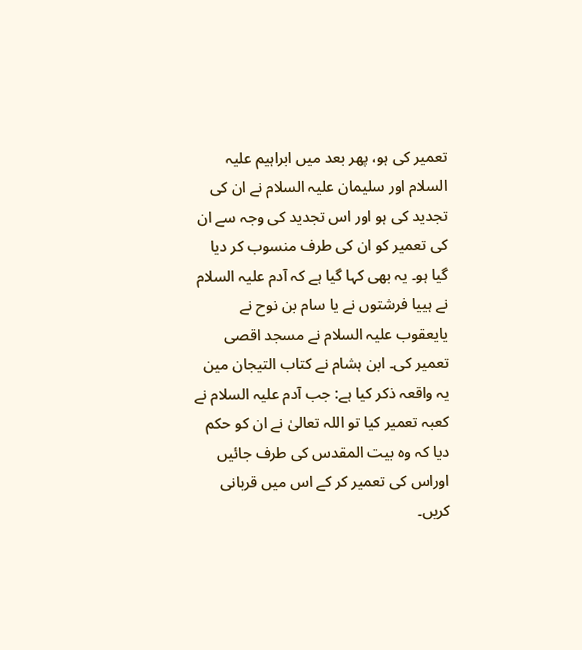تعمیر کی ہو، پھر بعد میں ابراہیم علیہ السلام اور سلیمان علیہ السلام نے ان کی تجدید کی ہو اور اس تجدید کی وجہ سے ان کی تعمیر کو ان کی طرف منسوب کر دیا گیا ہو۔ یہ بھی کہا گیا ہے کہ آدم علیہ السلام نے ہییا فرشتوں نے یا سام بن نوح نے یایعقوب علیہ السلام نے مسجد اقصی تعمیر کی۔ ابن ہشام نے کتاب التیجان مین یہ واقعہ ذکر کیا ہے: جب آدم علیہ السلام نے کعبہ تعمیر کیا تو اللہ تعالیٰ نے ان کو حکم دیا کہ وہ بیت المقدس کی طرف جائیں اوراس کی تعمیر کر کے اس میں قربانی کریں۔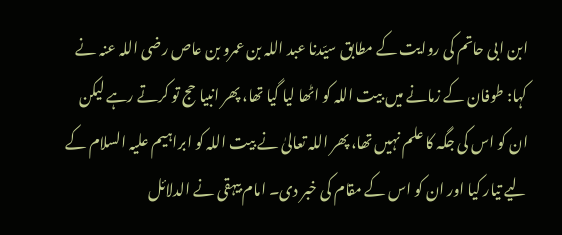ابن ابی حاتم کی روایت کے مطابق سیّدنا عبد اللہ بن عمرو بن عاص رضی اللہ عنہ نے کہا: طوفان کے زمانے میں بیت اللہ کو اٹھا لیا گیا تھا، پھر انبیا حج تو کرتے رہے لیکن ان کو اس کی جگہ کا علم نہیں تھا، پھر اللہ تعالیٰ نے بیت اللہ کو ابراہیم علیہ السلام کے لیے تیار کیا اور ان کو اس کے مقام کی خبر دی۔ امام بیہقی نے الدلائل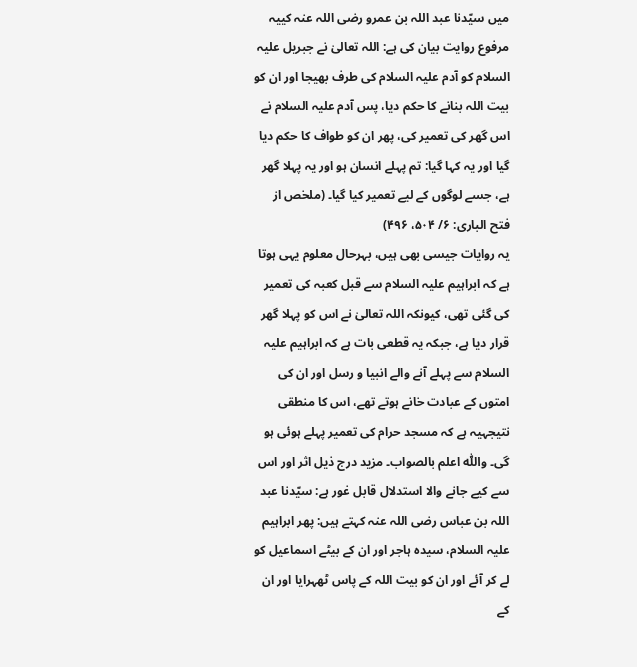میں سیّدنا عبد اللہ بن عمرو رضی اللہ عنہ کییہ مرفوع روایت بیان کی ہے: اللہ تعالیٰ نے جبریل علیہ السلام کو آدم علیہ السلام کی طرف بھیجا اور ان کو بیت اللہ بنانے کا حکم دیا، پس آدم علیہ السلام نے اس گھر کی تعمیر کی، پھر ان کو طواف کا حکم دیا گیا اور یہ کہا گیا: تم پہلے انسان ہو اور یہ پہلا گھر ہے، جسے لوگوں کے لیے تعمیر کیا گیا۔ (ملخص از فتح الباری: ۶/ ۵۰۴، ۴۹۶)
یہ روایات جیسی بھی ہیں، بہرحال معلوم یہی ہوتا ہے کہ ابراہیم علیہ السلام سے قبل کعبہ کی تعمیر کی گئی تھی، کیونکہ اللہ تعالیٰ نے اس کو پہلا گھر قرار دیا ہے، جبکہ یہ قطعی بات ہے کہ ابراہیم علیہ السلام سے پہلے آنے والے انبیا و رسل اور ان کی امتوں کے عبادت خانے ہوتے تھے، اس کا منطقی نتیجہیہ ہے کہ مسجد حرام کی تعمیر پہلے ہوئی ہو گی۔ واللّٰہ اعلم بالصواب۔ مزید درج ذیل اثر اور اس سے کیے جانے والا استدلال قابل غور ہے: سیّدنا عبد اللہ بن عباس رضی اللہ عنہ کہتے ہیں: پھر ابراہیم علیہ السلام، سیدہ ہاجر اور ان کے بیٹے اسماعیل کو لے کر آئے اور ان کو بیت اللہ کے پاس ٹھہرایا اور ان کے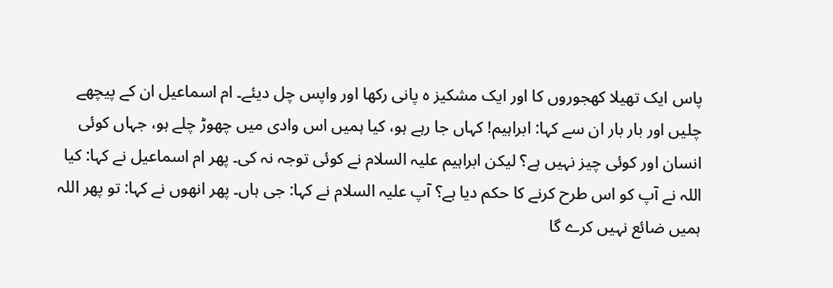پاس ایک تھیلا کھجوروں کا اور ایک مشکیز ہ پانی رکھا اور واپس چل دیئے۔ ام اسماعیل ان کے پیچھے چلیں اور بار بار ان سے کہا: ابراہیم! کہاں جا رہے ہو، کیا ہمیں اس وادی میں چھوڑ چلے ہو، جہاں کوئی انسان اور کوئی چیز نہیں ہے؟ لیکن ابراہیم علیہ السلام نے کوئی توجہ نہ کی۔ پھر ام اسماعیل نے کہا: کیا اللہ نے آپ کو اس طرح کرنے کا حکم دیا ہے؟ آپ علیہ السلام نے کہا: جی ہاں۔ پھر انھوں نے کہا: تو پھر اللہ ہمیں ضائع نہیں کرے گا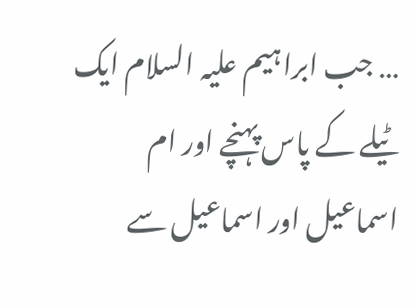… جب ابراہیم علیہ السلام ایک ٹیلے کے پاس پہنچے اور ام اسماعیل اور اسماعیل سے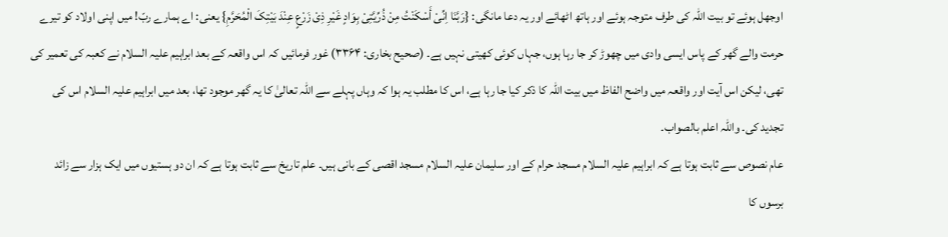اوجھل ہوئے تو بیت اللہ کی طرف متوجہ ہوئے اور ہاتھ اٹھائے اور یہ دعا مانگی: {رَبَّنَا اِنِّیْ أَسْکَنْتُ مِنْ ذُرِّیَّتِیْ بِوَادٍ غَیْرِ ذِیْ زَرْعٍ عِنْدَ بَیْتِکَ الْمُحَرَّمِ} یعنی: اے ہمارے ربّ! میں اپنی اولاد کو تیرے حرمت والے گھر کے پاس ایسی وادی میں چھوڑ کر جا رہا ہوں، جہاں کوئی کھیتی نہیں ہے۔ (صحیح بخاری: ۳۳۶۴) غور فرمائیں کہ اس واقعہ کے بعد ابراہیم علیہ السلام نے کعبہ کی تعمیر کی تھی، لیکن اس آیت اور واقعہ میں واضح الفاظ میں بیت اللہ کا ذکر کیا جا رہا ہے، اس کا مطلب یہ ہوا کہ وہاں پہلے سے اللہ تعالیٰ کا یہ گھر موجود تھا، بعد میں ابراہیم علیہ السلام اس کی تجدید کی۔ واللہ اعلم بالصواب۔
عام نصوص سے ثابت ہوتا ہے کہ ابراہیم علیہ السلام مسجد حرام کے اور سلیمان علیہ السلام مسجد اقصی کے بانی ہیں۔ علم تاریخ سے ثابت ہوتا ہے کہ ان دو ہستیوں میں ایک ہزار سے زائد برسوں کا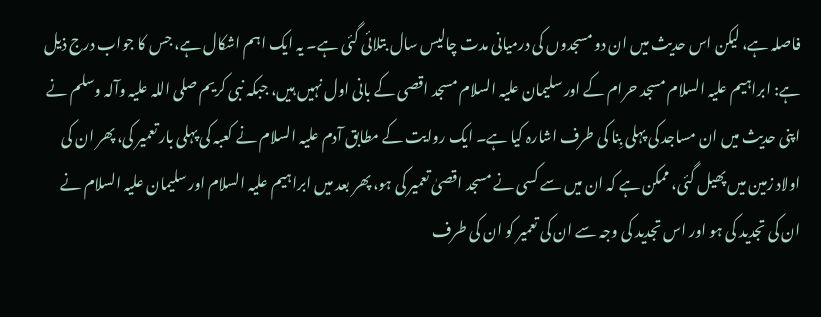فاصلہ ہے، لیکن اس حدیث میں ان دو مسجدوں کی درمیانی مدت چالیس سال بتلائی گئی ہے۔ یہ ایک اہم اشکال ہے، جس کا جواب درج ذیل ہے: ابراہیم علیہ السلام مسجد حرام کے اور سلیمان علیہ السلام مسجد اقصی کے بانی اول نہیں ہیں، جبکہ نبی کریم صلی اللہ علیہ وآلہ وسلم نے اپنی حدیث میں ان مساجد کی پہلی بِنا کی طرف اشارہ کیا ہے۔ ایک روایت کے مطابق آدم علیہ السلام نے کعبہ کی پہلی بار تعمیر کی، پھر ان کی اولاد زمین میں پھیل گئی، ممکن ہے کہ ان میں سے کسی نے مسجد اقصیٰ تعمیر کی ہو، پھر بعد میں ابراہیم علیہ السلام اور سلیمان علیہ السلام نے ان کی تجدید کی ہو اور اس تجدید کی وجہ سے ان کی تعمیر کو ان کی طرف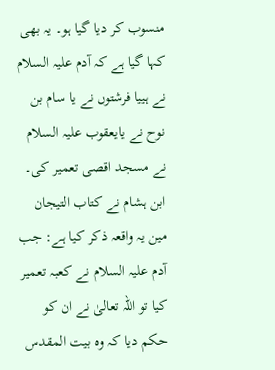منسوب کر دیا گیا ہو۔ یہ بھی کہا گیا ہے کہ آدم علیہ السلام نے ہییا فرشتوں نے یا سام بن نوح نے یایعقوب علیہ السلام نے مسجد اقصی تعمیر کی۔ ابن ہشام نے کتاب التیجان مین یہ واقعہ ذکر کیا ہے: جب آدم علیہ السلام نے کعبہ تعمیر کیا تو اللہ تعالیٰ نے ان کو حکم دیا کہ وہ بیت المقدس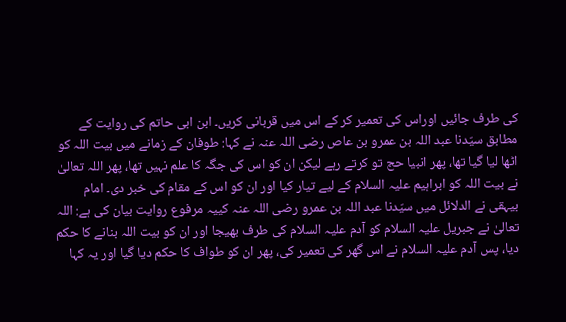کی طرف جائیں اوراس کی تعمیر کر کے اس میں قربانی کریں۔ ابن ابی حاتم کی روایت کے مطابق سیّدنا عبد اللہ بن عمرو بن عاص رضی اللہ عنہ نے کہا: طوفان کے زمانے میں بیت اللہ کو اٹھا لیا گیا تھا، پھر انبیا حج تو کرتے رہے لیکن ان کو اس کی جگہ کا علم نہیں تھا، پھر اللہ تعالیٰ نے بیت اللہ کو ابراہیم علیہ السلام کے لیے تیار کیا اور ان کو اس کے مقام کی خبر دی۔ امام بیہقی نے الدلائل میں سیّدنا عبد اللہ بن عمرو رضی اللہ عنہ کییہ مرفوع روایت بیان کی ہے: اللہ تعالیٰ نے جبریل علیہ السلام کو آدم علیہ السلام کی طرف بھیجا اور ان کو بیت اللہ بنانے کا حکم دیا، پس آدم علیہ السلام نے اس گھر کی تعمیر کی، پھر ان کو طواف کا حکم دیا گیا اور یہ کہا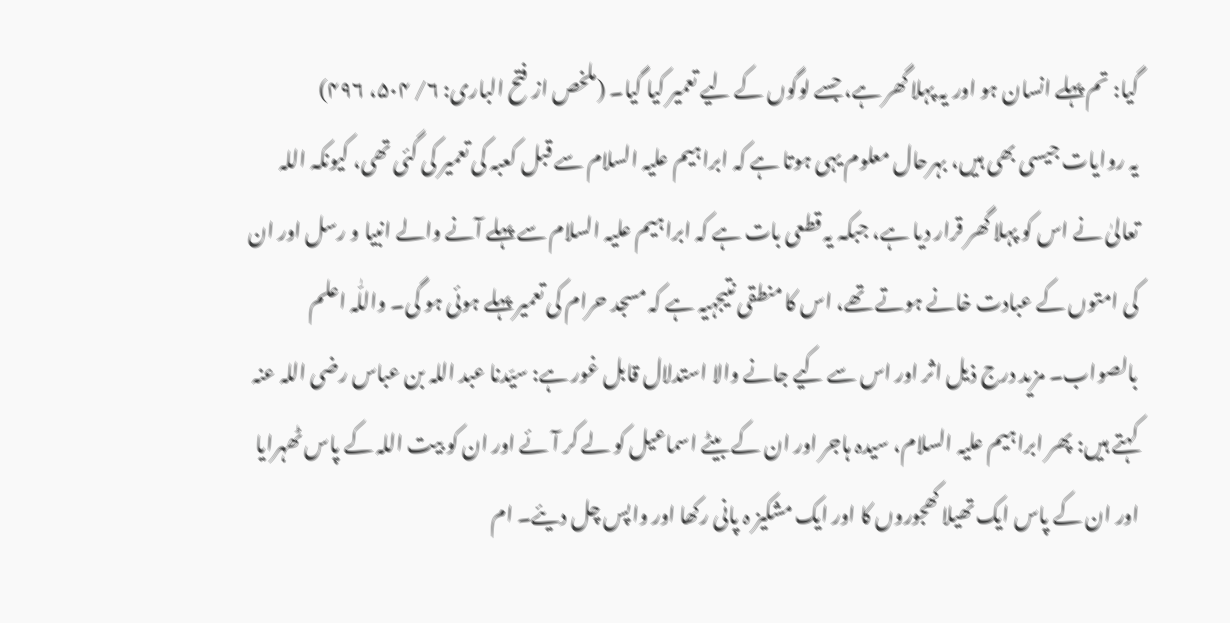گیا: تم پہلے انسان ہو اور یہ پہلا گھر ہے، جسے لوگوں کے لیے تعمیر کیا گیا۔ (ملخص از فتح الباری: ۶/ ۵۰۴، ۴۹۶)
یہ روایات جیسی بھی ہیں، بہرحال معلوم یہی ہوتا ہے کہ ابراہیم علیہ السلام سے قبل کعبہ کی تعمیر کی گئی تھی، کیونکہ اللہ تعالیٰ نے اس کو پہلا گھر قرار دیا ہے، جبکہ یہ قطعی بات ہے کہ ابراہیم علیہ السلام سے پہلے آنے والے انبیا و رسل اور ان کی امتوں کے عبادت خانے ہوتے تھے، اس کا منطقی نتیجہیہ ہے کہ مسجد حرام کی تعمیر پہلے ہوئی ہو گی۔ واللّٰہ اعلم بالصواب۔ مزید درج ذیل اثر اور اس سے کیے جانے والا استدلال قابل غور ہے: سیّدنا عبد اللہ بن عباس رضی اللہ عنہ کہتے ہیں: پھر ابراہیم علیہ السلام، سیدہ ہاجر اور ان کے بیٹے اسماعیل کو لے کر آئے اور ان کو بیت اللہ کے پاس ٹھہرایا اور ان کے پاس ایک تھیلا کھجوروں کا اور ایک مشکیز ہ پانی رکھا اور واپس چل دیئے۔ ام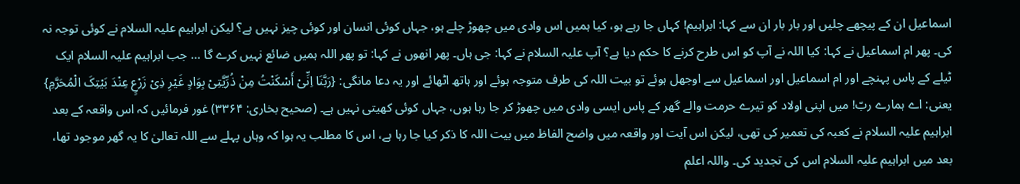اسماعیل ان کے پیچھے چلیں اور بار بار ان سے کہا: ابراہیم! کہاں جا رہے ہو، کیا ہمیں اس وادی میں چھوڑ چلے ہو، جہاں کوئی انسان اور کوئی چیز نہیں ہے؟ لیکن ابراہیم علیہ السلام نے کوئی توجہ نہ کی۔ پھر ام اسماعیل نے کہا: کیا اللہ نے آپ کو اس طرح کرنے کا حکم دیا ہے؟ آپ علیہ السلام نے کہا: جی ہاں۔ پھر انھوں نے کہا: تو پھر اللہ ہمیں ضائع نہیں کرے گا … جب ابراہیم علیہ السلام ایک ٹیلے کے پاس پہنچے اور ام اسماعیل اور اسماعیل سے اوجھل ہوئے تو بیت اللہ کی طرف متوجہ ہوئے اور ہاتھ اٹھائے اور یہ دعا مانگی: {رَبَّنَا اِنِّیْ أَسْکَنْتُ مِنْ ذُرِّیَّتِیْ بِوَادٍ غَیْرِ ذِیْ زَرْعٍ عِنْدَ بَیْتِکَ الْمُحَرَّمِ} یعنی: اے ہمارے ربّ! میں اپنی اولاد کو تیرے حرمت والے گھر کے پاس ایسی وادی میں چھوڑ کر جا رہا ہوں، جہاں کوئی کھیتی نہیں ہے۔ (صحیح بخاری: ۳۳۶۴) غور فرمائیں کہ اس واقعہ کے بعد ابراہیم علیہ السلام نے کعبہ کی تعمیر کی تھی، لیکن اس آیت اور واقعہ میں واضح الفاظ میں بیت اللہ کا ذکر کیا جا رہا ہے، اس کا مطلب یہ ہوا کہ وہاں پہلے سے اللہ تعالیٰ کا یہ گھر موجود تھا، بعد میں ابراہیم علیہ السلام اس کی تجدید کی۔ واللہ اعلم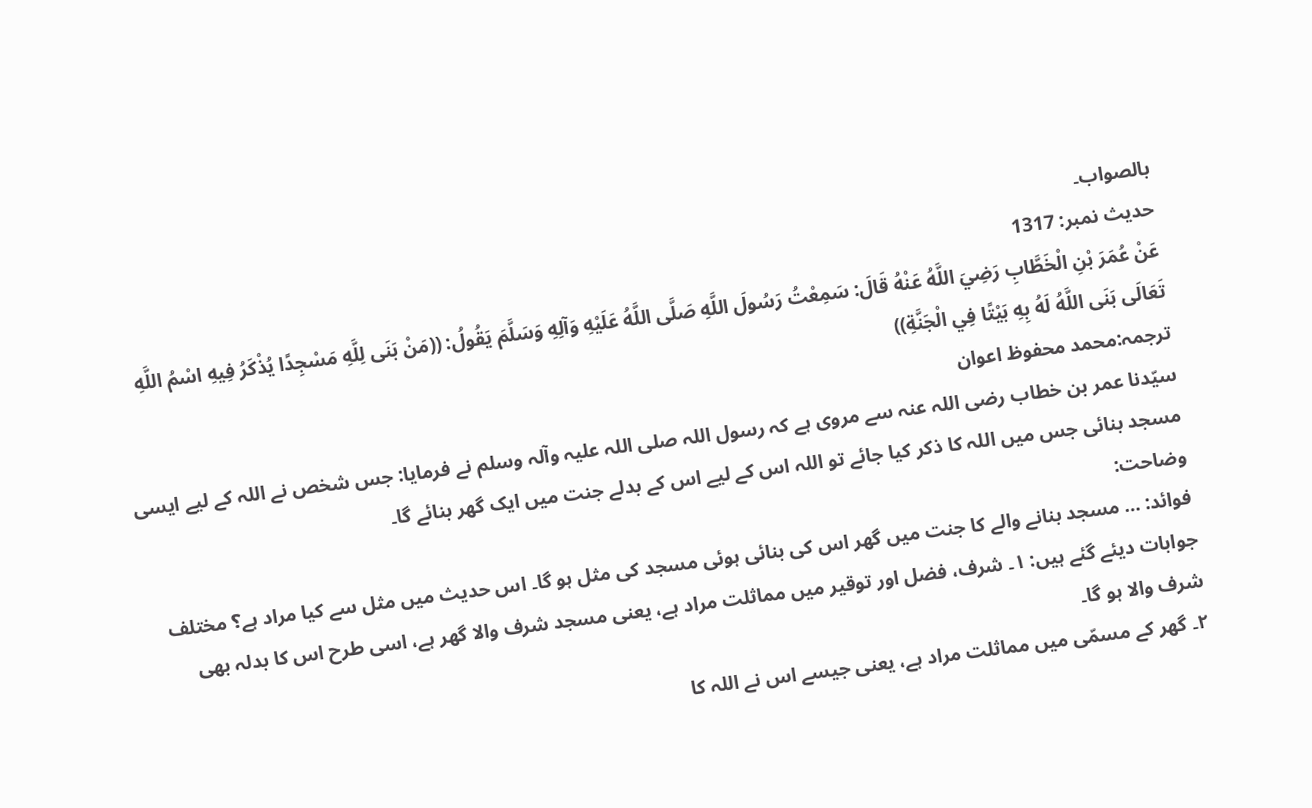بالصواب۔
حدیث نمبر: 1317
عَنْ عُمَرَ بْنِ الْخَطَّابِ رَضِيَ اللَّهُ عَنْهُ قَالَ: سَمِعْتُ رَسُولَ اللَّهِ صَلَّى اللَّهُ عَلَيْهِ وَآلِهِ وَسَلَّمَ يَقُولُ: ((مَنْ بَنَى لِلَّهِ مَسْجِدًا يُذْكَرُ فِيهِ اسْمُ اللَّهِ تَعَالَى بَنَى اللَّهُ لَهُ بِهِ بَيْتًا فِي الْجَنَّةِ))
ترجمہ:محمد محفوظ اعوان
سیّدنا عمر بن خطاب رضی اللہ عنہ سے مروی ہے کہ رسول اللہ صلی اللہ علیہ وآلہ وسلم نے فرمایا: جس شخص نے اللہ کے لیے ایسی مسجد بنائی جس میں اللہ کا ذکر کیا جائے تو اللہ اس کے لیے اس کے بدلے جنت میں ایک گھر بنائے گا۔
وضاحت:
فوائد: … مسجد بنانے والے کا جنت میں گھر اس کی بنائی ہوئی مسجد کی مثل ہو گا۔ اس حدیث میں مثل سے کیا مراد ہے؟ مختلف جوابات دیئے گئے ہیں: ۱۔ شرف، فضل اور توقیر میں مماثلت مراد ہے، یعنی مسجد شرف والا گھر ہے، اسی طرح اس کا بدلہ بھی شرف والا ہو گا۔
۲۔ گھر کے مسمّی میں مماثلت مراد ہے، یعنی جیسے اس نے اللہ کا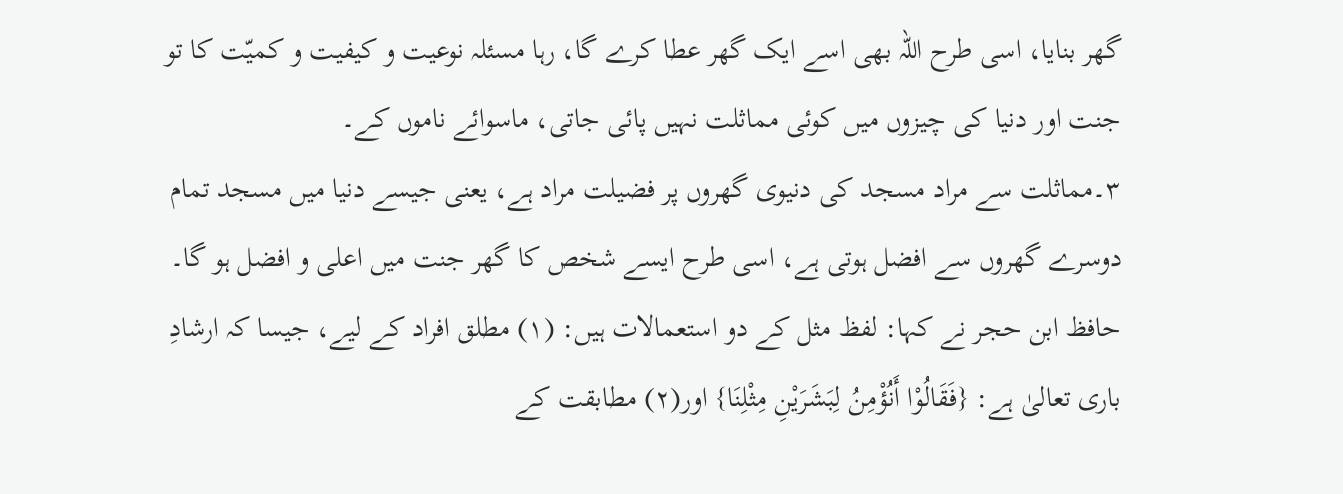گھر بنایا، اسی طرح اللہ بھی اسے ایک گھر عطا کرے گا، رہا مسئلہ نوعیت و کیفیت و کمیّت کا تو جنت اور دنیا کی چیزوں میں کوئی مماثلت نہیں پائی جاتی، ماسوائے ناموں کے۔
۳۔مماثلت سے مراد مسجد کی دنیوی گھروں پر فضیلت مراد ہے، یعنی جیسے دنیا میں مسجد تمام دوسرے گھروں سے افضل ہوتی ہے، اسی طرح ایسے شخص کا گھر جنت میں اعلی و افضل ہو گا۔
حافظ ابن حجر نے کہا: لفظ مثل کے دو استعمالات ہیں: (۱) مطلق افراد کے لیے، جیسا کہ ارشادِ باری تعالیٰ ہے: {فَقَالُوْا أَنُؤْمِنُ لِبَشَرَیْنِ مِثْلِنَا} اور(۲) مطابقت کے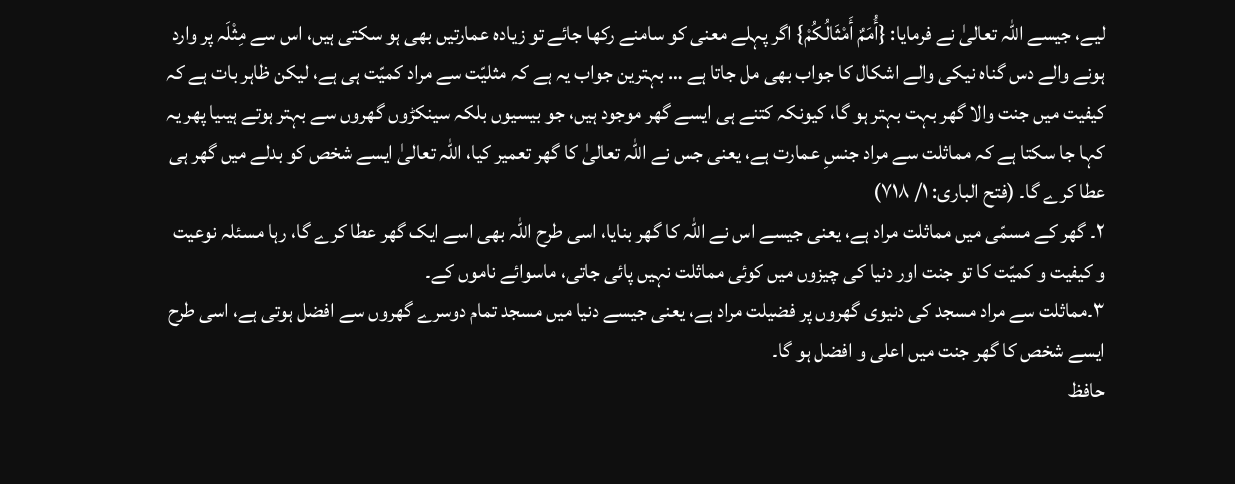لیے، جیسے اللہ تعالیٰ نے فرمایا: {أُمَمٌ أَمْثَالُکُمْ} اگر پہلے معنی کو سامنے رکھا جائے تو زیادہ عمارتیں بھی ہو سکتی ہیں، اس سے مِثْلَہ پر وارد ہونے والے دس گناہ نیکی والے اشکال کا جواب بھی مل جاتا ہے … بہترین جواب یہ ہے کہ مثلیّت سے مراد کمیّت ہی ہے، لیکن ظاہر بات ہے کہ کیفیت میں جنت والا گھر بہت بہتر ہو گا، کیونکہ کتنے ہی ایسے گھر موجود ہیں، جو بیسیوں بلکہ سینکڑوں گھروں سے بہتر ہوتے ہیںیا پھر یہ کہا جا سکتا ہے کہ مماثلت سے مراد جنسِ عمارت ہے، یعنی جس نے اللہ تعالیٰ کا گھر تعمیر کیا، اللہ تعالیٰ ایسے شخص کو بدلے میں گھر ہی عطا کرے گا۔ (فتح الباری: ۱/ ۷۱۸)
۲۔ گھر کے مسمّی میں مماثلت مراد ہے، یعنی جیسے اس نے اللہ کا گھر بنایا، اسی طرح اللہ بھی اسے ایک گھر عطا کرے گا، رہا مسئلہ نوعیت و کیفیت و کمیّت کا تو جنت اور دنیا کی چیزوں میں کوئی مماثلت نہیں پائی جاتی، ماسوائے ناموں کے۔
۳۔مماثلت سے مراد مسجد کی دنیوی گھروں پر فضیلت مراد ہے، یعنی جیسے دنیا میں مسجد تمام دوسرے گھروں سے افضل ہوتی ہے، اسی طرح ایسے شخص کا گھر جنت میں اعلی و افضل ہو گا۔
حافظ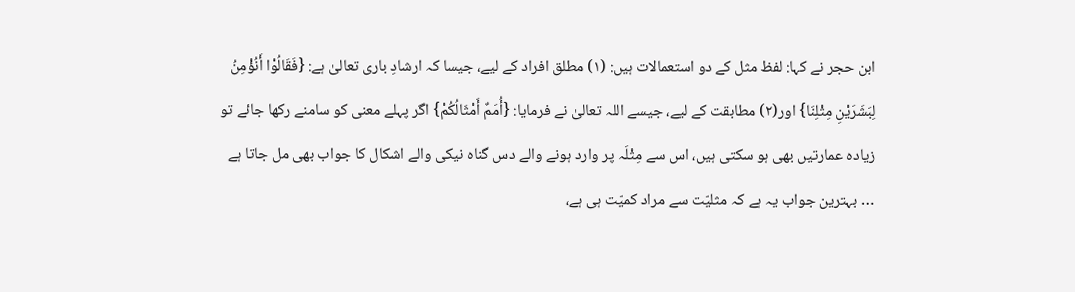ابن حجر نے کہا: لفظ مثل کے دو استعمالات ہیں: (۱) مطلق افراد کے لیے، جیسا کہ ارشادِ باری تعالیٰ ہے: {فَقَالُوْا أَنُؤْمِنُ لِبَشَرَیْنِ مِثْلِنَا} اور(۲) مطابقت کے لیے، جیسے اللہ تعالیٰ نے فرمایا: {أُمَمٌ أَمْثَالُکُمْ} اگر پہلے معنی کو سامنے رکھا جائے تو زیادہ عمارتیں بھی ہو سکتی ہیں، اس سے مِثْلَہ پر وارد ہونے والے دس گناہ نیکی والے اشکال کا جواب بھی مل جاتا ہے … بہترین جواب یہ ہے کہ مثلیّت سے مراد کمیّت ہی ہے،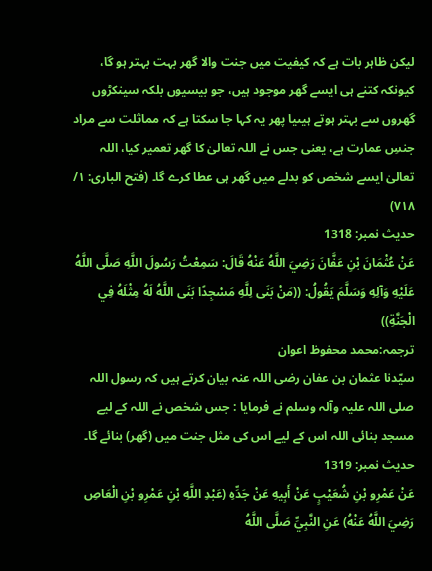لیکن ظاہر بات ہے کہ کیفیت میں جنت والا گھر بہت بہتر ہو گا، کیونکہ کتنے ہی ایسے گھر موجود ہیں، جو بیسیوں بلکہ سینکڑوں گھروں سے بہتر ہوتے ہیںیا پھر یہ کہا جا سکتا ہے کہ مماثلت سے مراد جنسِ عمارت ہے، یعنی جس نے اللہ تعالیٰ کا گھر تعمیر کیا، اللہ تعالیٰ ایسے شخص کو بدلے میں گھر ہی عطا کرے گا۔ (فتح الباری: ۱/ ۷۱۸)
حدیث نمبر: 1318
عَنْ عُثْمَانَ بْنِ عَفَّانَ رَضِيَ اللَّهُ عَنْهُ قَالَ: سَمِعْتُ رَسُولَ اللَّهِ صَلَّى اللَّهُ عَلَيْهِ وَآلِهِ وَسَلَّمَ يَقُولُ: ((مَنْ بَنَى لِلَّهِ مَسْجِدًا بَنَى اللَّهُ لَهُ مِثْلَهُ فِي الْجَنَّةِ))
ترجمہ:محمد محفوظ اعوان
سیّدنا عثمان بن عفان رضی اللہ عنہ بیان کرتے ہیں کہ رسول اللہ صلی اللہ علیہ وآلہ وسلم نے فرمایا : جس شخص نے اللہ کے لیے مسجد بنائی اللہ اس کے لیے اس کی مثل جنت میں (گھر) بنائے گا۔
حدیث نمبر: 1319
عَنْ عَمْرِو بْنِ شُعَيْبٍ عَنْ أَبِيهِ عَنْ جَدِّهِ (عَبْدِ اللَّهِ بْنِ عَمْرِو بْنِ الْعَاصِ رَضِيَ اللَّهُ عَنْهُ) عَنِ النَّبِيِّ صَلَّى اللَّهُ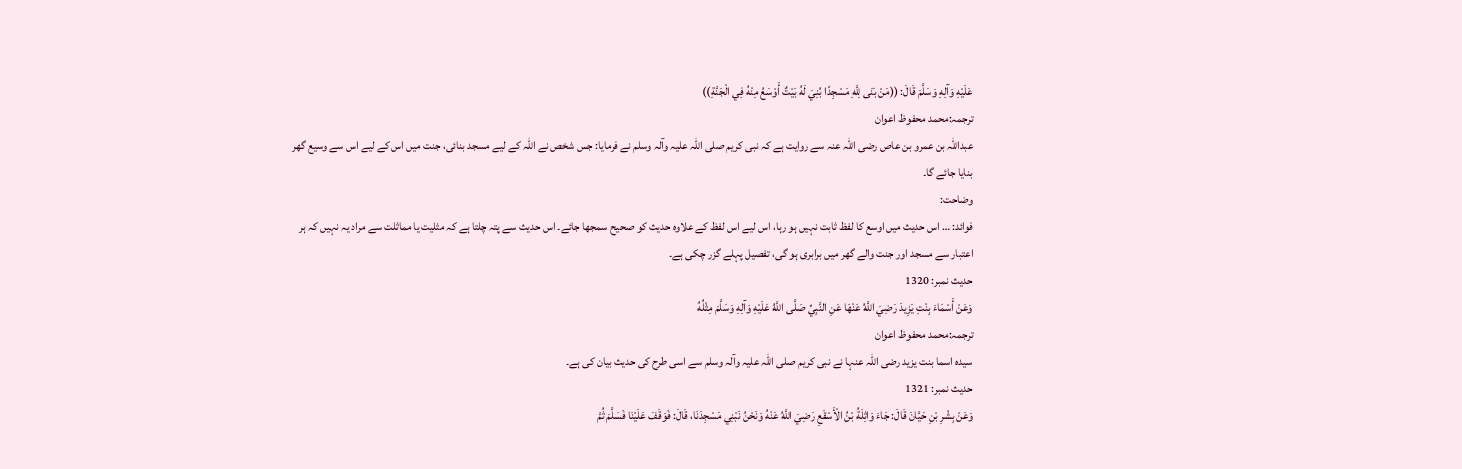عَلَيْهِ وَآلِهِ وَسَلَّمَ قَالَ: ((مَنْ بَنَى لِلَّهِ مَسْجِدًا بُنِيَ لَهُ بَيْتٌ أَوْسَعُ مِنْهُ فِي الْجَنَّةِ))
ترجمہ:محمد محفوظ اعوان
عبداللہ بن عمرو بن عاص رضی اللہ عنہ سے روایت ہے کہ نبی کریم صلی اللہ علیہ وآلہ وسلم نے فرمایا: جس شخص نے اللہ کے لیے مسجد بنائی، جنت میں اس کے لیے اس سے وسیع گھر بنایا جائے گا۔
وضاحت:
فوائد: … اس حدیث میں اوسع کا لفظ ثابت نہیں ہو رہا، اس لیے اس لفظ کے علاوہ حدیث کو صحیح سمجھا جائے۔ اس حدیث سے پتہ چلتا ہے کہ مثلیت یا مماثلت سے مراد یہ نہیں کہ ہر اعتبار سے مسجد اور جنت والے گھر میں برابری ہو گی، تفصیل پہلے گزر چکی ہے۔
حدیث نمبر: 1320
وَعَنْ أَسْمَاءَ بِنْتِ يَزِيدَ رَضِيَ اللَّهُ عَنْهَا عَنِ النَّبِيِّ صَلَّى اللَّهُ عَلَيْهِ وَآلِهِ وَسَلَّمَ مِثْلُهُ
ترجمہ:محمد محفوظ اعوان
سیدہ اسما بنت یزید رضی اللہ عنہا نے نبی کریم صلی اللہ علیہ وآلہ وسلم سے اسی طرح کی حدیث بیان کی ہے۔
حدیث نمبر: 1321
وَعَنْ بِشْرِ بْنِ حَيَّانَ قَالَ: جَاءَ وَاثِلَةُ بْنُ الْأَسْقَعِ رَضِيَ اللَّهُ عَنْهُ وَنَحْنُ نَبْنِي مَسْجِدَنَا، قَالَ: فَوَقَفَ عَلَيْنَا فَسَلَّمَ ثُمَّ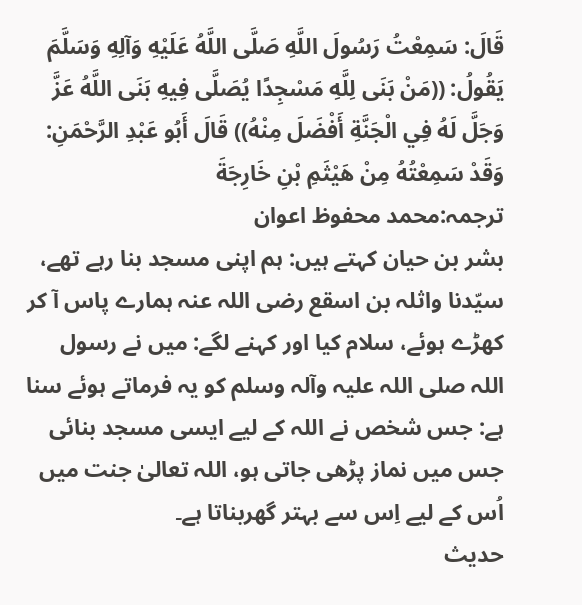قَالَ: سَمِعْتُ رَسُولَ اللَّهِ صَلَّى اللَّهُ عَلَيْهِ وَآلِهِ وَسَلَّمَ يَقُولُ: ((مَنْ بَنَى لِلَّهِ مَسْجِدًا يُصَلَّى فِيهِ بَنَى اللَّهُ عَزَّ وَجَلَّ لَهُ فِي الْجَنَّةِ أَفْضَلَ مِنْهُ)) قَالَ أَبُو عَبْدِ الرَّحْمَنِ: وَقَدْ سَمِعْتُهُ مِنْ هَيْثَمِ بْنِ خَارِجَةَ
ترجمہ:محمد محفوظ اعوان
بشر بن حیان کہتے ہیں: ہم اپنی مسجد بنا رہے تھے، سیّدنا واثلہ بن اسقع رضی اللہ عنہ ہمارے پاس آ کر کھڑے ہوئے، سلام کیا اور کہنے لگے: میں نے رسول اللہ صلی اللہ علیہ وآلہ وسلم کو یہ فرماتے ہوئے سنا ہے: جس شخص نے اللہ کے لیے ایسی مسجد بنائی جس میں نماز پڑھی جاتی ہو، اللہ تعالیٰ جنت میں اُس کے لیے اِس سے بہتر گھربناتا ہے۔
حدیث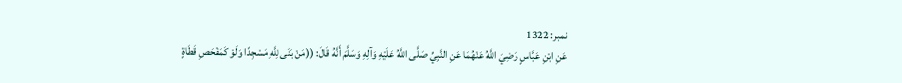نمبر: 1322
عَنِ ابْنِ عَبَّاسٍ رَضِيَ اللَّهُ عَنْهُمَا عَنِ النَّبِيِّ صَلَّى اللَّهُ عَلَيْهِ وَآلِهِ وَسَلَّمَ أَنَّهُ قَالَ: ((مَنْ بَنَى لِلَّهِ مَسْجِدًا وَلَوْ كَمَفْحَصِ قَطَاةٍ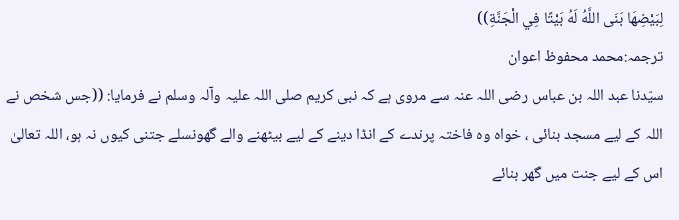لِبَيْضِهَا بَنَى اللَّهُ لَهُ بَيْتًا فِي الْجَنَّةِ))
ترجمہ:محمد محفوظ اعوان
سیّدنا عبد اللہ بن عباس رضی اللہ عنہ سے مروی ہے کہ نبی کریم صلی اللہ علیہ وآلہ وسلم نے فرمایا: ((جس شخص نے اللہ کے لیے مسجد بنائی ، خواہ وہ فاختہ پرندے کے انڈا دینے کے لیے بیٹھنے والے گھونسلے جتنی کیوں نہ ہو، اللہ تعالیٰ اس کے لیے جنت میں گھر بنائے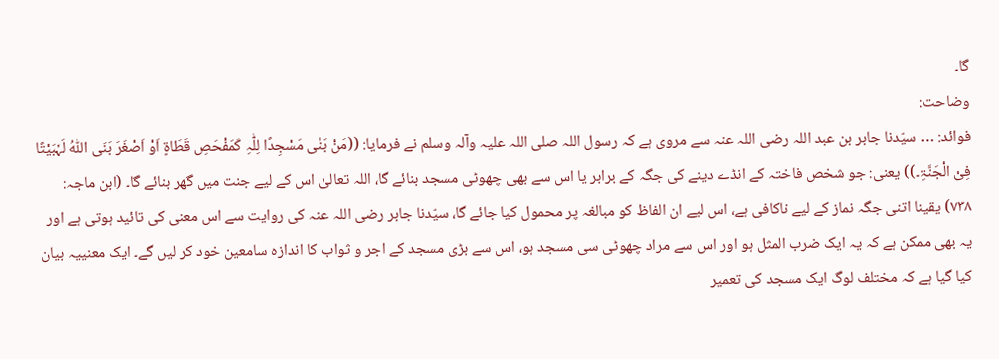گا۔
وضاحت:
فوائد: … سیّدنا جابر بن عبد اللہ رضی اللہ عنہ سے مروی ہے کہ رسول اللہ صلی اللہ علیہ وآلہ وسلم نے فرمایا: ((مَنْ بَنٰی مَسْجِدًا لِلّٰہِ کَمَفْحَصِ قَطَاۃٍ اَوْ اَصْغَرَ بَنَی اللّٰہُ لَہٗبَیْتًا فِیْ الْجَنَّۃِ۔)) یعنی: جو شخص فاختہ کے انڈے دینے کی جگہ کے برابر یا اس سے بھی چھوٹی مسجد بنائے گا، اللہ تعالیٰ اس کے لیے جنت میں گھر بنائے گا۔ (ابن ماجہ: ۷۳۸) یقینا اتنی جگہ نماز کے لیے ناکافی ہے، اس لیے ان الفاظ کو مبالغہ پر محمول کیا جائے گا، سیّدنا جابر رضی اللہ عنہ کی روایت سے اس معنی کی تائید ہوتی ہے اور یہ بھی ممکن ہے کہ یہ ایک ضرب المثل ہو اور اس سے مراد چھوٹی سی مسجد ہو، اس سے بڑی مسجد کے اجر و ثواب کا اندازہ سامعین خود کر لیں گے۔ ایک معنییہ بیان کیا گیا ہے کہ مختلف لوگ ایک مسجد کی تعمیر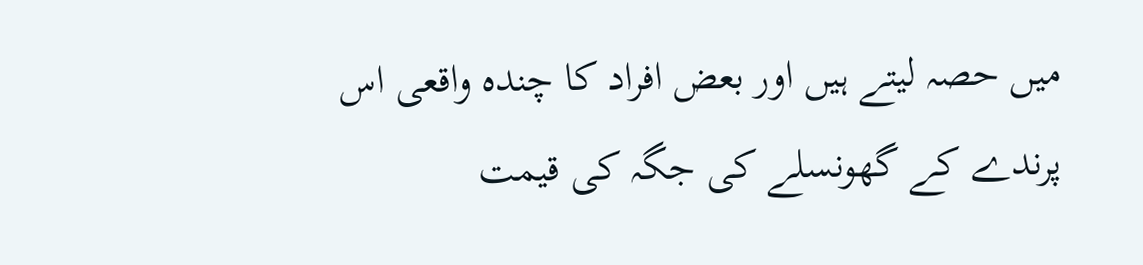میں حصہ لیتے ہیں اور بعض افراد کا چندہ واقعی اس پرندے کے گھونسلے کی جگہ کی قیمت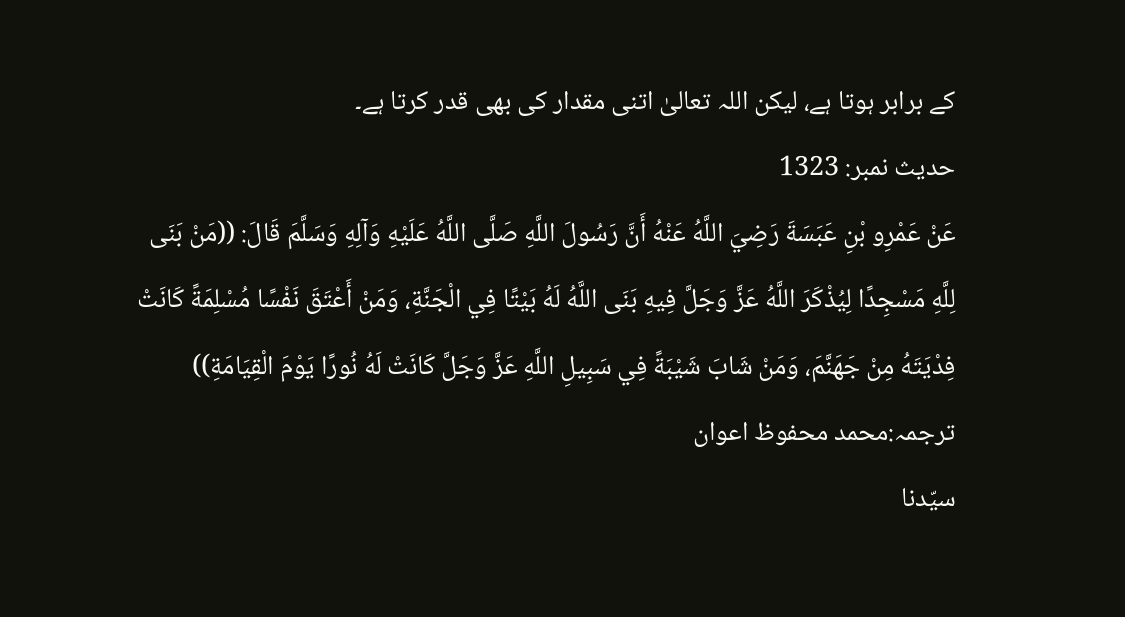کے برابر ہوتا ہے، لیکن اللہ تعالیٰ اتنی مقدار کی بھی قدر کرتا ہے۔
حدیث نمبر: 1323
عَنْ عَمْرِو بْنِ عَبَسَةَ رَضِيَ اللَّهُ عَنْهُ أَنَّ رَسُولَ اللَّهِ صَلَّى اللَّهُ عَلَيْهِ وَآلِهِ وَسَلَّمَ قَالَ: ((مَنْ بَنَى لِلَّهِ مَسْجِدًا لِيُذْكَرَ اللَّهُ عَزَّ وَجَلَّ فِيهِ بَنَى اللَّهُ لَهُ بَيْتًا فِي الْجَنَّةِ، وَمَنْ أَعْتَقَ نَفْسًا مُسْلِمَةً كَانَتْ فِدْيَتَهُ مِنْ جَهَنَّمَ، وَمَنْ شَابَ شَيْبَةً فِي سَبِيلِ اللَّهِ عَزَّ وَجَلَّ كَانَتْ لَهُ نُورًا يَوْمَ الْقِيَامَةِ))
ترجمہ:محمد محفوظ اعوان
سیّدنا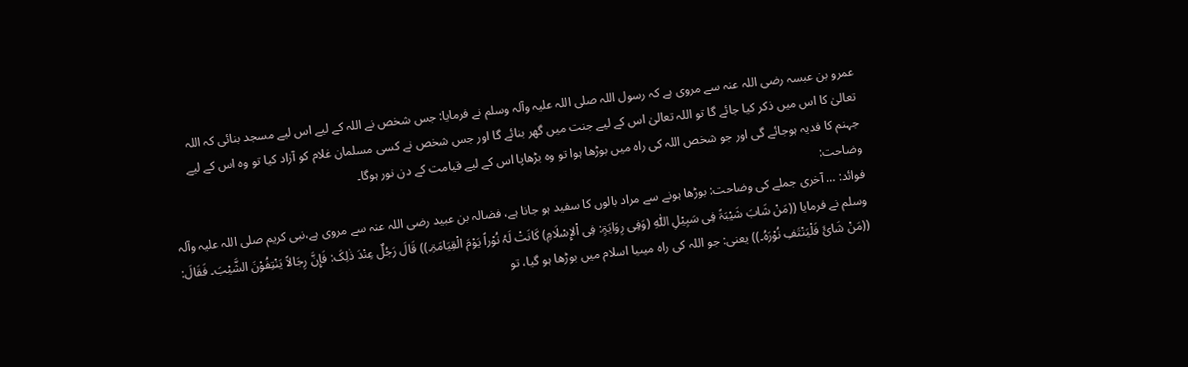عمرو بن عبسہ رضی اللہ عنہ سے مروی ہے کہ رسول اللہ صلی اللہ علیہ وآلہ وسلم نے فرمایا: جس شخص نے اللہ کے لیے اس لیے مسجد بنائی کہ اللہ تعالیٰ کا اس میں ذکر کیا جائے گا تو اللہ تعالیٰ اس کے لیے جنت میں گھر بنائے گا اور جس شخص نے کسی مسلمان غلام کو آزاد کیا تو وہ اس کے لیے جہنم کا فدیہ ہوجائے گی اور جو شخص اللہ کی راہ میں بوڑھا ہوا تو وہ بڑھاپا اس کے لیے قیامت کے دن نور ہوگا۔
وضاحت:
فوائد: … آخری جملے کی وضاحت: بوڑھا ہونے سے مراد بالوں کا سفید ہو جانا ہے، فضالہ بن عبید رضی اللہ عنہ سے مروی ہے،نبی کریم صلی اللہ علیہ وآلہ وسلم نے فرمایا ((مَنْ شَابَ شَیْبَۃً فِی سَبِیْلِ اللّٰہِ (وَفِی رِوَایَۃٍ: فِی اْلإِسْلَامِ) کَانَتْ لَہُ نُوْراً یَوْمَ الْقِیَامَۃِ۔)) قَالَ رَجُلٌ عِنْدَ ذٰلِکَ: فَإِنَّ رِجَالاً یَنْتِفُوْنَ الشَّیْبَ۔ فَقَالَ: ((مَنْ شَائَ فَلْیَنْتَفِ نُوْرَہُ۔)) یعنی: جو اللہ کی راہ میںیا اسلام میں بوڑھا ہو گیا، تو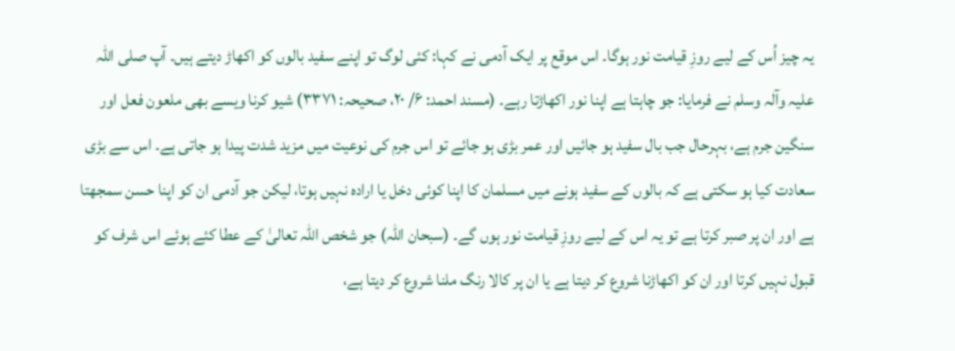یہ چیز اُس کے لیے روزِ قیامت نور ہوگا۔ اس موقع پر ایک آدمی نے کہا: کئی لوگ تو اپنے سفید بالوں کو اکھاڑ دیتے ہیں۔ آپ صلی اللہ علیہ وآلہ وسلم نے فرمایا: جو چاہتا ہے اپنا نور اکھاڑتا رہے۔ (مسند احمد: ۶/ ۲۰، صحیحہ: ۳۳۷۱) شیو کرنا ویسے بھی ملعون فعل اور سنگین جرم ہے، بہرحال جب بال سفید ہو جائیں اور عمر بڑی ہو جائے تو اس جرم کی نوعیت میں مزید شدت پیدا ہو جاتی ہے۔ اس سے بڑی سعادت کیا ہو سکتی ہے کہ بالوں کے سفید ہونے میں مسلمان کا اپنا کوئی دخل یا ارادہ نہیں ہوتا، لیکن جو آدمی ان کو اپنا حسن سمجھتا ہے اور ان پر صبر کرتا ہے تو یہ اس کے لیے روزِ قیامت نور ہوں گے۔ (سبحان اللہ) جو شخص اللہ تعالیٰ کے عطا کئے ہوئے اس شرف کو قبول نہیں کرتا اور ان کو اکھاڑنا شروع کر دیتا ہے یا ان پر کالا رنگ ملنا شروع کر دیتا ہے،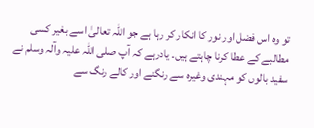تو وہ اس فضل اور نور کا انکار کر رہا ہے جو اللہ تعالیٰ اسے بغیر کسی مطالبے کے عطا کرنا چاہتے ہیں۔ یادرہے کہ آپ صلی اللہ علیہ وآلہ وسلم نے سفید بالوں کو مہندی وغیرہ سے رنگنے اور کالے رنگ سے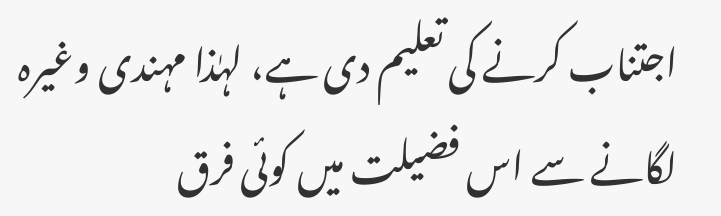اجتناب کرنے کی تعلیم دی ہے، لہٰذا مہندی وغیرہ لگانے سے اس فضیلت میں کوئی فرق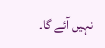نہیں آئے گا۔